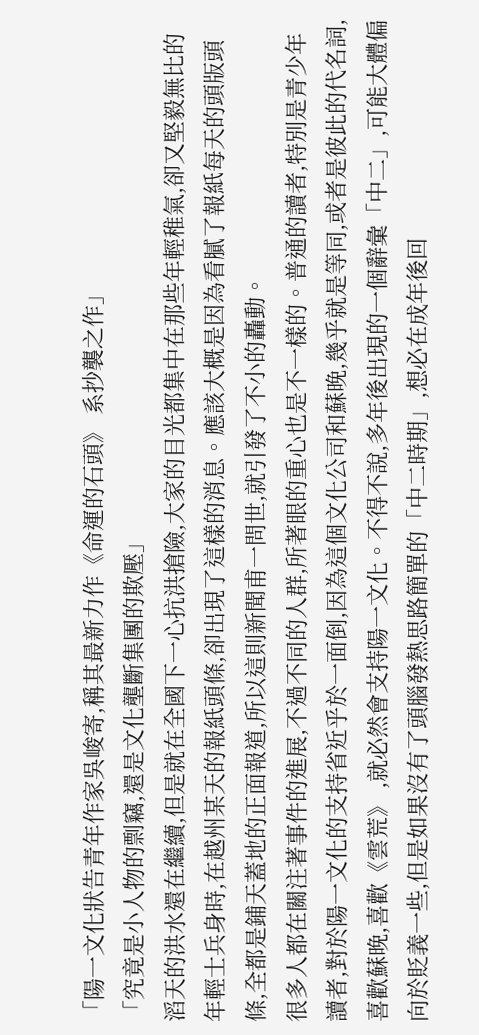「陽一文化狀告青年作家吳峻寄,稱其最新力作《命運的石頭》 系抄襲之作」
「究竟是小人物的剽竊,還是文化壟斷集團的欺壓」
滔天的洪水還在繼續,但是就在全國下一心抗洪搶險,大家的目光都集中在那些年輕稚氣,卻又堅毅無比的年輕士兵身時,在越州某天的報紙頭條,卻出現了這樣的消息。應該大概是因為看膩了報紙每天的頭版頭條,全都是鋪天蓋地的正面報道,所以這則新聞甫一問世,就引發了不小的轟動。
很多人都在關注著事件的進展,不過不同的人群,所著眼的重心也是不一樣的。普通的讀者,特別是青少年讀者,對於陽一文化的支持省近乎於一面倒,因為這個文化公司和蘇晚,幾乎就是等同,或者是彼此的代名詞,喜歡蘇晚,喜歡《雲荒》 ,就必然會支持陽一文化。不得不說,多年後出現的一個辭彙「中二」,可能大體偏向於貶義一些,但是如果沒有了頭腦發熱思路簡單的「中二時期」,想必在成年後回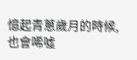憶起青蔥歲月的時候,也會唏噓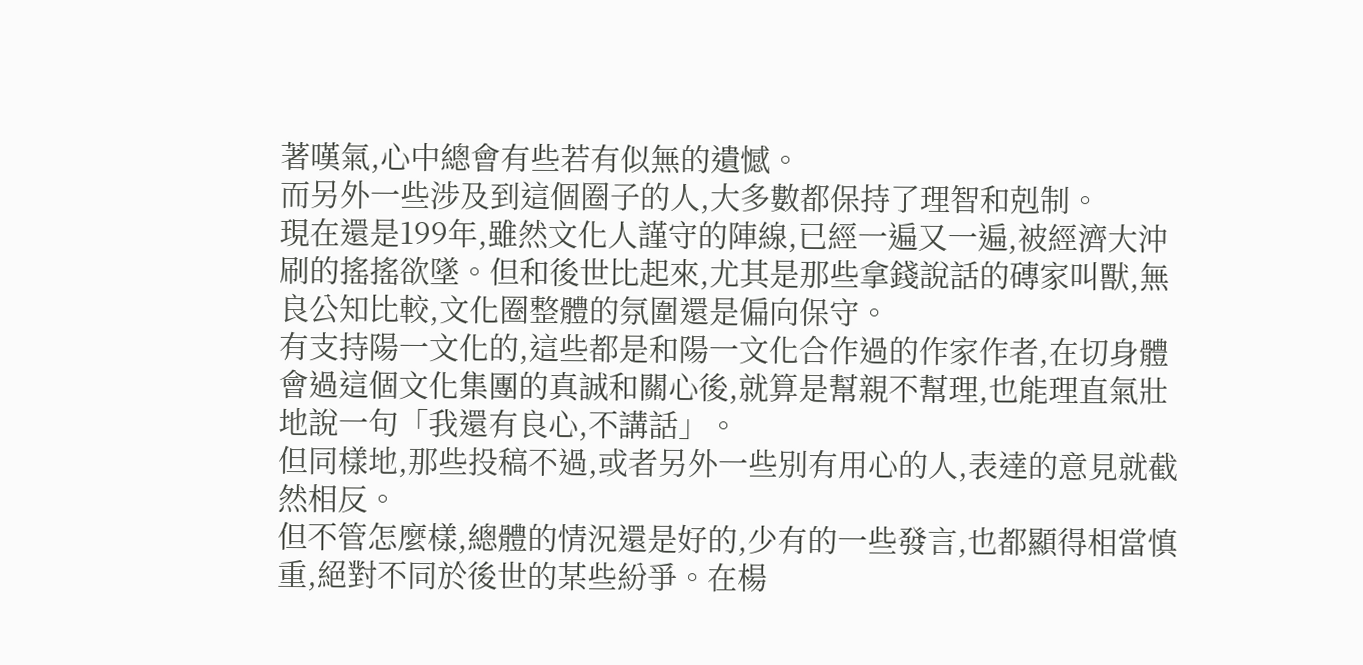著嘆氣,心中總會有些若有似無的遺憾。
而另外一些涉及到這個圈子的人,大多數都保持了理智和剋制。
現在還是199年,雖然文化人謹守的陣線,已經一遍又一遍,被經濟大沖刷的搖搖欲墜。但和後世比起來,尤其是那些拿錢說話的磚家叫獸,無良公知比較,文化圈整體的氛圍還是偏向保守。
有支持陽一文化的,這些都是和陽一文化合作過的作家作者,在切身體會過這個文化集團的真誠和關心後,就算是幫親不幫理,也能理直氣壯地說一句「我還有良心,不講話」。
但同樣地,那些投稿不過,或者另外一些別有用心的人,表達的意見就截然相反。
但不管怎麼樣,總體的情況還是好的,少有的一些發言,也都顯得相當慎重,絕對不同於後世的某些紛爭。在楊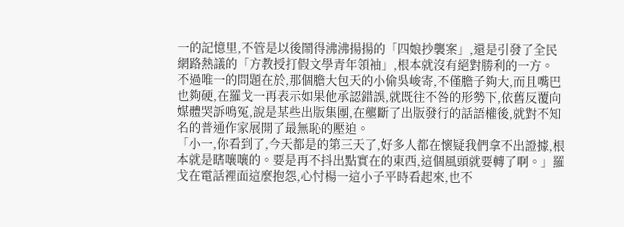一的記憶里,不管是以後鬧得沸沸揚揚的「四娘抄襲案」,還是引發了全民網路熱議的「方教授打假文學青年領袖」,根本就沒有絕對勝利的一方。
不過唯一的問題在於,那個膽大包天的小偷吳峻寄,不僅膽子夠大,而且嘴巴也夠硬,在羅戈一再表示如果他承認錯誤,就既往不咎的形勢下,依舊反覆向媒體哭訴鳴冤,說是某些出版集團,在壟斷了出版發行的話語權後,就對不知名的普通作家展開了最無恥的壓迫。
「小一,你看到了,今天都是的第三天了,好多人都在懷疑我們拿不出證據,根本就是瞎嚷嚷的。要是再不抖出點實在的東西,這個風頭就要轉了啊。」羅戈在電話裡面這麼抱怨,心忖楊一這小子平時看起來,也不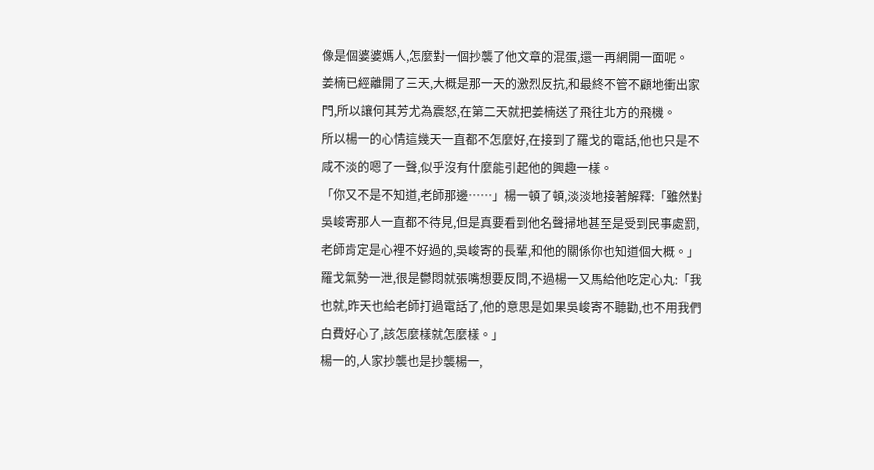像是個婆婆媽人,怎麼對一個抄襲了他文章的混蛋,還一再網開一面呢。
姜楠已經離開了三天,大概是那一天的激烈反抗,和最終不管不顧地衝出家門,所以讓何其芳尤為震怒,在第二天就把姜楠送了飛往北方的飛機。
所以楊一的心情這幾天一直都不怎麼好,在接到了羅戈的電話,他也只是不咸不淡的嗯了一聲,似乎沒有什麼能引起他的興趣一樣。
「你又不是不知道,老師那邊……」楊一頓了頓,淡淡地接著解釋:「雖然對吳峻寄那人一直都不待見,但是真要看到他名聲掃地甚至是受到民事處罰,老師肯定是心裡不好過的,吳峻寄的長輩,和他的關係你也知道個大概。」
羅戈氣勢一泄,很是鬱悶就張嘴想要反問,不過楊一又馬給他吃定心丸:「我也就,昨天也給老師打過電話了,他的意思是如果吳峻寄不聽勸,也不用我們白費好心了,該怎麼樣就怎麼樣。」
楊一的,人家抄襲也是抄襲楊一,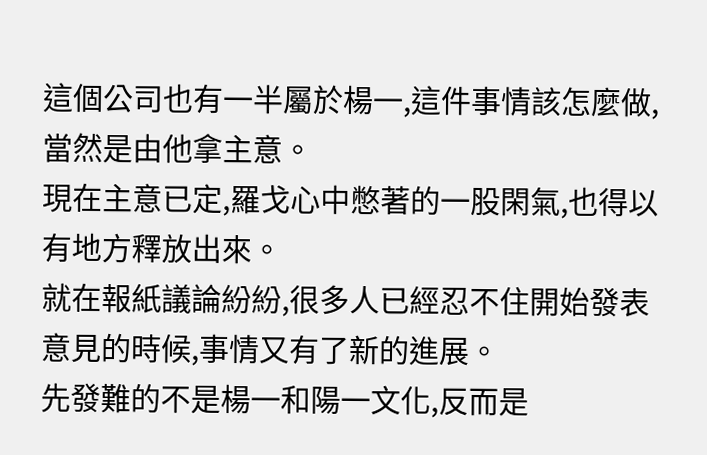這個公司也有一半屬於楊一,這件事情該怎麼做,當然是由他拿主意。
現在主意已定,羅戈心中憋著的一股閑氣,也得以有地方釋放出來。
就在報紙議論紛紛,很多人已經忍不住開始發表意見的時候,事情又有了新的進展。
先發難的不是楊一和陽一文化,反而是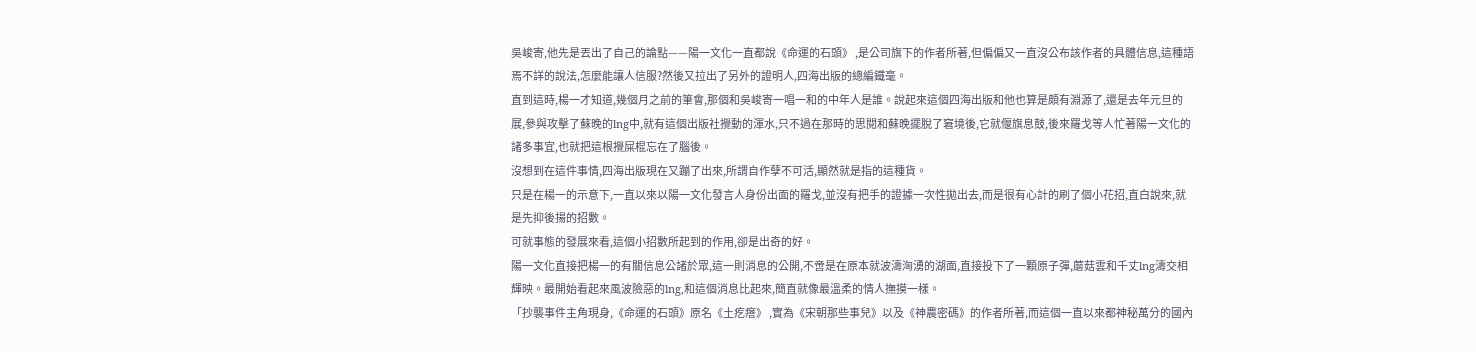吳峻寄,他先是丟出了自己的論點——陽一文化一直都說《命運的石頭》 ,是公司旗下的作者所著,但偏偏又一直沒公布該作者的具體信息,這種語焉不詳的說法,怎麼能讓人信服?然後又拉出了另外的證明人,四海出版的總編鐵毫。
直到這時,楊一才知道,幾個月之前的筆會,那個和吳峻寄一唱一和的中年人是誰。說起來這個四海出版和他也算是頗有淵源了,還是去年元旦的展,參與攻擊了蘇晚的lng中,就有這個出版社攪動的渾水,只不過在那時的思閱和蘇晚擺脫了窘境後,它就偃旗息鼓,後來羅戈等人忙著陽一文化的諸多事宜,也就把這根攪屎棍忘在了腦後。
沒想到在這件事情,四海出版現在又蹦了出來,所謂自作孽不可活,顯然就是指的這種貨。
只是在楊一的示意下,一直以來以陽一文化發言人身份出面的羅戈,並沒有把手的證據一次性拋出去,而是很有心計的刷了個小花招,直白說來,就是先抑後揚的招數。
可就事態的發展來看,這個小招數所起到的作用,卻是出奇的好。
陽一文化直接把楊一的有關信息公諸於眾,這一則消息的公開,不啻是在原本就波濤洶湧的湖面,直接投下了一顆原子彈,蘑菇雲和千丈lng濤交相輝映。最開始看起來風波險惡的lng,和這個消息比起來,簡直就像最溫柔的情人撫摸一樣。
「抄襲事件主角現身,《命運的石頭》原名《土疙瘩》 ,實為《宋朝那些事兒》以及《神農密碼》的作者所著,而這個一直以來都神秘萬分的國內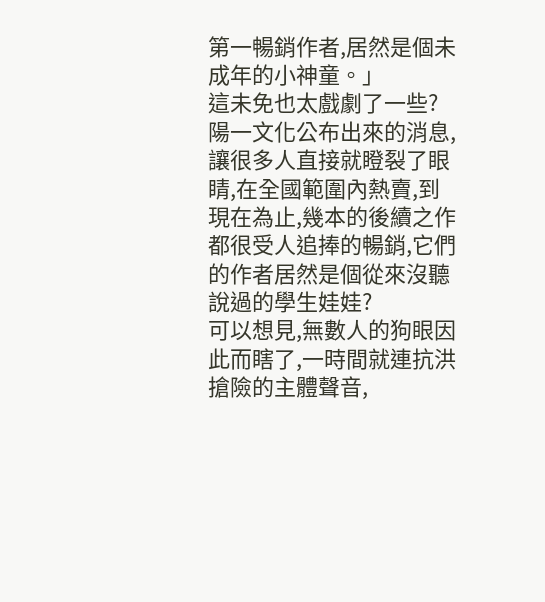第一暢銷作者,居然是個未成年的小神童。」
這未免也太戲劇了一些?陽一文化公布出來的消息,讓很多人直接就瞪裂了眼睛,在全國範圍內熱賣,到現在為止,幾本的後續之作都很受人追捧的暢銷,它們的作者居然是個從來沒聽說過的學生娃娃?
可以想見,無數人的狗眼因此而瞎了,一時間就連抗洪搶險的主體聲音,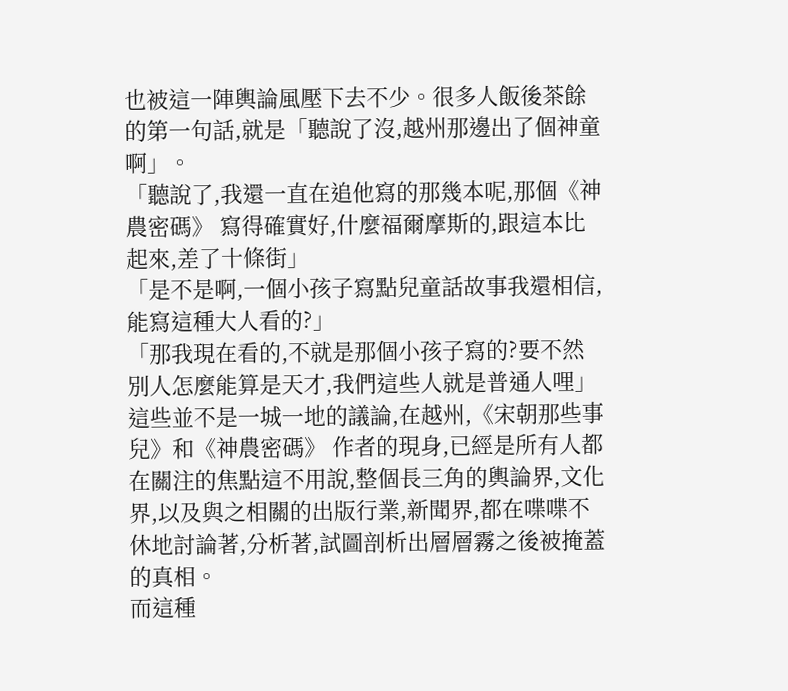也被這一陣輿論風壓下去不少。很多人飯後茶餘的第一句話,就是「聽說了沒,越州那邊出了個神童啊」。
「聽說了,我還一直在追他寫的那幾本呢,那個《神農密碼》 寫得確實好,什麼福爾摩斯的,跟這本比起來,差了十條街」
「是不是啊,一個小孩子寫點兒童話故事我還相信,能寫這種大人看的?」
「那我現在看的,不就是那個小孩子寫的?要不然別人怎麼能算是天才,我們這些人就是普通人哩」
這些並不是一城一地的議論,在越州,《宋朝那些事兒》和《神農密碼》 作者的現身,已經是所有人都在關注的焦點這不用說,整個長三角的輿論界,文化界,以及與之相關的出版行業,新聞界,都在喋喋不休地討論著,分析著,試圖剖析出層層霧之後被掩蓋的真相。
而這種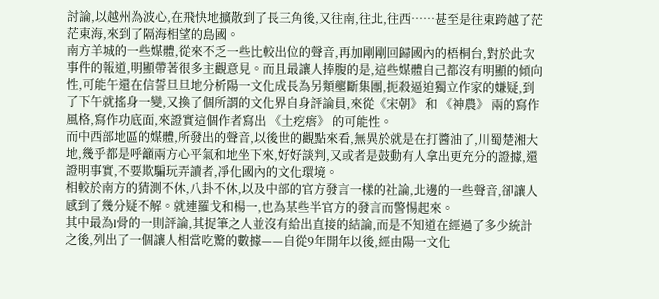討論,以越州為波心,在飛快地擴散到了長三角後,又往南,往北,往西……甚至是往東跨越了茫茫東海,來到了隔海相望的島國。
南方羊城的一些媒體,從來不乏一些比較出位的聲音,再加剛剛回歸國內的梧桐台,對於此次事件的報道,明顯帶著很多主觀意見。而且最讓人捧腹的是,這些媒體自己都沒有明顯的傾向性,可能午還在信誓旦旦地分析陽一文化成長為另類壟斷集團,扼殺逼迫獨立作家的嫌疑,到了下午就搖身一變,又換了個所謂的文化界自身評論員,來從《宋朝》 和 《神農》 兩的寫作風格,寫作功底面,來證實這個作者寫出 《土疙瘩》 的可能性。
而中西部地區的媒體,所發出的聲音,以後世的觀點來看,無異於就是在打醬油了,川蜀楚湘大地,幾乎都是呼籲兩方心平氣和地坐下來,好好談判,又或者是鼓動有人拿出更充分的證據,還證明事實,不要欺騙玩弄讀者,凈化國內的文化環境。
相較於南方的猜測不休,八卦不休,以及中部的官方發言一樣的社論,北邊的一些聲音,卻讓人感到了幾分疑不解。就連羅戈和楊一,也為某些半官方的發言而警惕起來。
其中最為l骨的一則評論,其捉筆之人並沒有給出直接的結論,而是不知道在經過了多少統計之後,列出了一個讓人相當吃驚的數據——自從9年開年以後,經由陽一文化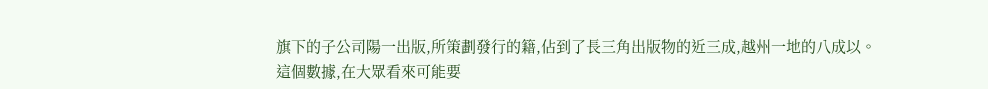旗下的子公司陽一出版,所策劃發行的籍,佔到了長三角出版物的近三成,越州一地的八成以。
這個數據,在大眾看來可能要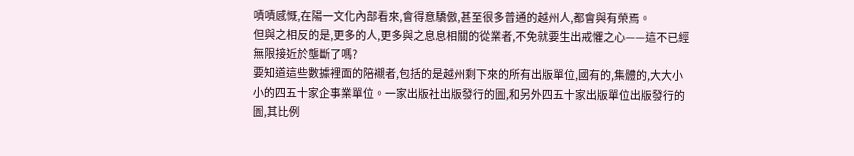嘖嘖感慨,在陽一文化內部看來,會得意驕傲,甚至很多普通的越州人,都會與有榮焉。
但與之相反的是,更多的人,更多與之息息相關的從業者,不免就要生出戒懼之心——這不已經無限接近於壟斷了嗎?
要知道這些數據裡面的陪襯者,包括的是越州剩下來的所有出版單位,國有的,集體的,大大小小的四五十家企事業單位。一家出版社出版發行的圖,和另外四五十家出版單位出版發行的圖,其比例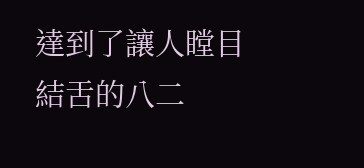達到了讓人瞠目結舌的八二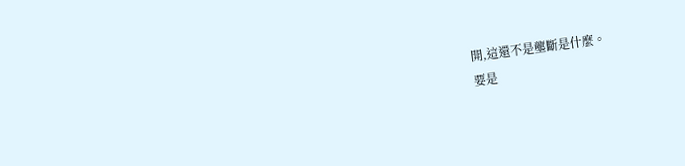開,這還不是壟斷是什麼。
要是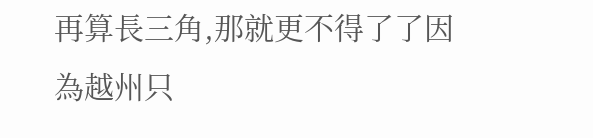再算長三角,那就更不得了了因為越州只